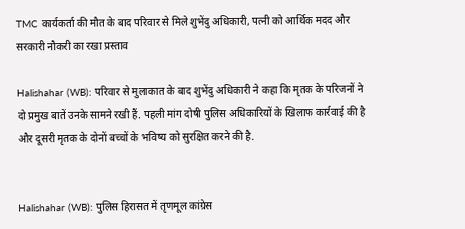TMC कार्यकर्ता की मौत के बाद परिवार से मिले शुभेंदु अधिकारी, पत्नी को आर्थिक मदद और सरकारी नौकरी का रखा प्रस्ताव

Halishahar (WB): परिवार से मुलाकात के बाद शुभेंदु अधिकारी ने कहा कि मृतक के परिजनों ने दो प्रमुख बातें उनके सामने रखी हैं. पहली मांग दोषी पुलिस अधिकारियों के खिलाफ कार्रवाई की है और दूसरी मृतक के दोनों बच्चों के भविष्य को सुरक्षित करने की है.


Halishahar (WB): पुलिस हिरासत में तृणमूल कांग्रेस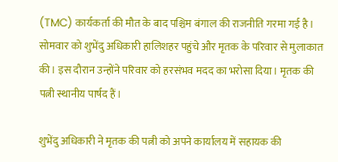(TMC) कार्यकर्ता की मौत के बाद पश्चिम बंगाल की राजनीति गरमा गई है। सोमवार को शुभेंदु अधिकारी हालिशहर पहुंचे और मृतक के परिवार से मुलाकात की। इस दौरान उन्होंने परिवार को हरसंभव मदद का भरोसा दिया। मृतक की पत्नी स्थानीय पार्षद हैं।

शुभेंदु अधिकारी ने मृतक की पत्नी को अपने कार्यालय में सहायक की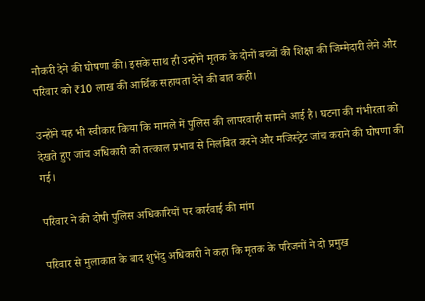नौकरी देने की घोषणा की। इसके साथ ही उन्होंने मृतक के दोनों बच्चों की शिक्षा की जिम्मेदारी लेने और परिवार को ₹10 लाख की आर्थिक सहायता देने की बात कही।

उन्होंने यह भी स्वीकार किया कि मामले में पुलिस की लापरवाही सामने आई है। घटना की गंभीरता को देखते हुए जांच अधिकारी को तत्काल प्रभाव से निलंबित करने और मजिस्ट्रेट जांच कराने की घोषणा की गई।

परिवार ने की दोषी पुलिस अधिकारियों पर कार्रवाई की मांग

परिवार से मुलाकात के बाद शुभेंदु अधिकारी ने कहा कि मृतक के परिजनों ने दो प्रमुख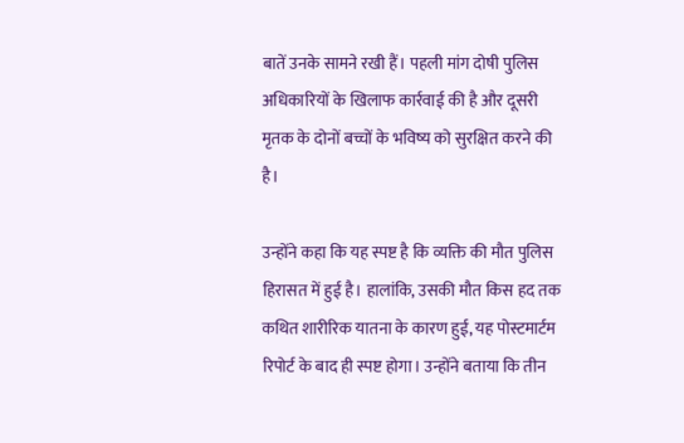बातें उनके सामने रखी हैं। पहली मांग दोषी पुलिस अधिकारियों के खिलाफ कार्रवाई की है और दूसरी मृतक के दोनों बच्चों के भविष्य को सुरक्षित करने की है।

उन्होंने कहा कि यह स्पष्ट है कि व्यक्ति की मौत पुलिस हिरासत में हुई है। हालांकि, उसकी मौत किस हद तक कथित शारीरिक यातना के कारण हुई, यह पोस्टमार्टम रिपोर्ट के बाद ही स्पष्ट होगा। उन्होंने बताया कि तीन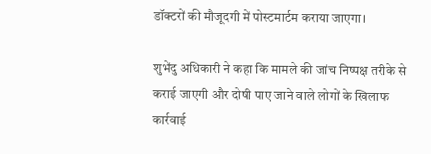डॉक्टरों की मौजूदगी में पोस्टमार्टम कराया जाएगा।

शुभेंदु अधिकारी ने कहा कि मामले की जांच निष्पक्ष तरीके से कराई जाएगी और दोषी पाए जाने वाले लोगों के खिलाफ कार्रवाई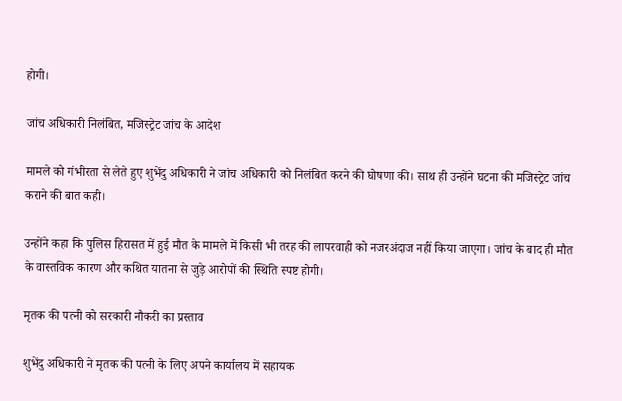होगी।

जांच अधिकारी निलंबित, मजिस्ट्रेट जांच के आदेश

मामले को गंभीरता से लेते हुए शुभेंदु अधिकारी ने जांच अधिकारी को निलंबित करने की घोषणा की। साथ ही उन्होंने घटना की मजिस्ट्रेट जांच कराने की बात कही।

उन्होंने कहा कि पुलिस हिरासत में हुई मौत के मामले में किसी भी तरह की लापरवाही को नजरअंदाज नहीं किया जाएगा। जांच के बाद ही मौत के वास्तविक कारण और कथित यातना से जुड़े आरोपों की स्थिति स्पष्ट होगी।

मृतक की पत्नी को सरकारी नौकरी का प्रस्ताव

शुभेंदु अधिकारी ने मृतक की पत्नी के लिए अपने कार्यालय में सहायक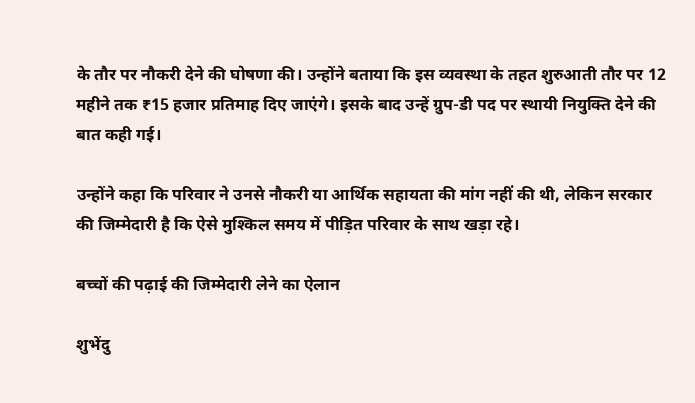के तौर पर नौकरी देने की घोषणा की। उन्होंने बताया कि इस व्यवस्था के तहत शुरुआती तौर पर 12 महीने तक ₹15 हजार प्रतिमाह दिए जाएंगे। इसके बाद उन्हें ग्रुप-डी पद पर स्थायी नियुक्ति देने की बात कही गई।

उन्होंने कहा कि परिवार ने उनसे नौकरी या आर्थिक सहायता की मांग नहीं की थी, लेकिन सरकार की जिम्मेदारी है कि ऐसे मुश्किल समय में पीड़ित परिवार के साथ खड़ा रहे।

बच्चों की पढ़ाई की जिम्मेदारी लेने का ऐलान

शुभेंदु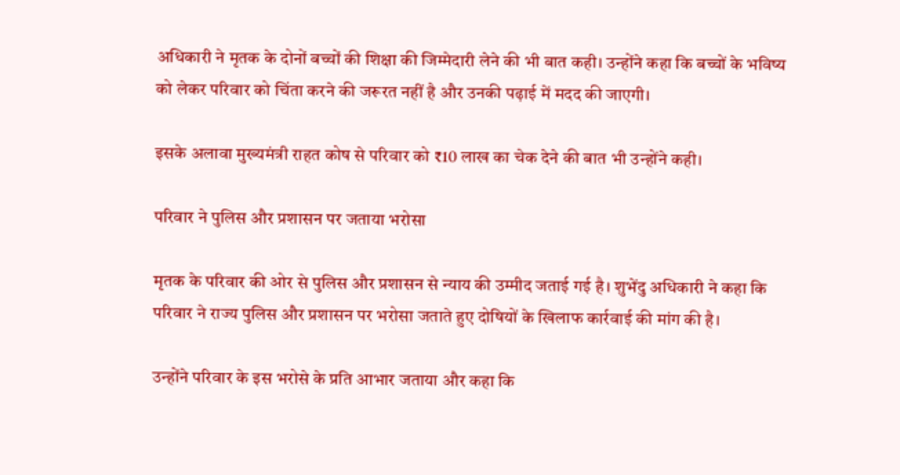अधिकारी ने मृतक के दोनों बच्चों की शिक्षा की जिम्मेदारी लेने की भी बात कही। उन्होंने कहा कि बच्चों के भविष्य को लेकर परिवार को चिंता करने की जरूरत नहीं है और उनकी पढ़ाई में मदद की जाएगी।

इसके अलावा मुख्यमंत्री राहत कोष से परिवार को ₹10 लाख का चेक देने की बात भी उन्होंने कही।

परिवार ने पुलिस और प्रशासन पर जताया भरोसा

मृतक के परिवार की ओर से पुलिस और प्रशासन से न्याय की उम्मीद जताई गई है। शुभेंदु अधिकारी ने कहा कि परिवार ने राज्य पुलिस और प्रशासन पर भरोसा जताते हुए दोषियों के खिलाफ कार्रवाई की मांग की है।

उन्होंने परिवार के इस भरोसे के प्रति आभार जताया और कहा कि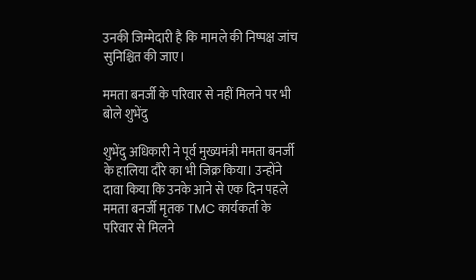उनकी जिम्मेदारी है कि मामले की निष्पक्ष जांच सुनिश्चित की जाए।

ममता बनर्जी के परिवार से नहीं मिलने पर भी बोले शुभेंदु

शुभेंदु अधिकारी ने पूर्व मुख्यमंत्री ममता बनर्जी के हालिया दौरे का भी जिक्र किया। उन्होंने दावा किया कि उनके आने से एक दिन पहले ममता बनर्जी मृतक TMC कार्यकर्ता के परिवार से मिलने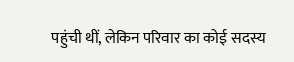पहुंची थीं, लेकिन परिवार का कोई सदस्य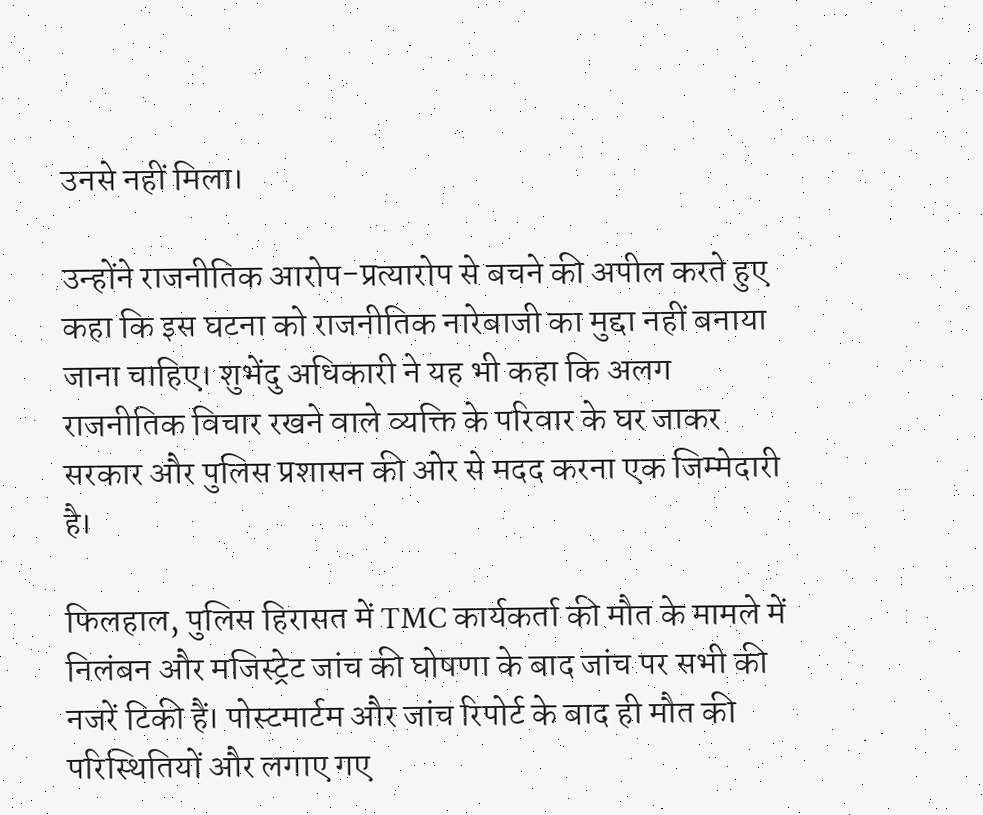उनसे नहीं मिला।

उन्होंने राजनीतिक आरोप-प्रत्यारोप से बचने की अपील करते हुए कहा कि इस घटना को राजनीतिक नारेबाजी का मुद्दा नहीं बनाया जाना चाहिए। शुभेंदु अधिकारी ने यह भी कहा कि अलग राजनीतिक विचार रखने वाले व्यक्ति के परिवार के घर जाकर सरकार और पुलिस प्रशासन की ओर से मदद करना एक जिम्मेदारी है।

फिलहाल, पुलिस हिरासत में TMC कार्यकर्ता की मौत के मामले में निलंबन और मजिस्ट्रेट जांच की घोषणा के बाद जांच पर सभी की नजरें टिकी हैं। पोस्टमार्टम और जांच रिपोर्ट के बाद ही मौत की परिस्थितियों और लगाए गए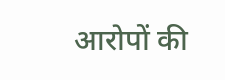आरोपों की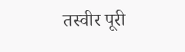तस्वीर पूरी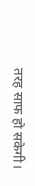तरह साफ हो सकेगी।